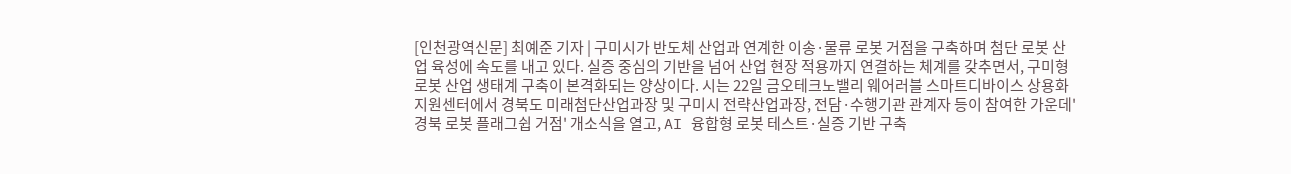[인천광역신문] 최예준 기자 | 구미시가 반도체 산업과 연계한 이송·물류 로봇 거점을 구축하며 첨단 로봇 산업 육성에 속도를 내고 있다. 실증 중심의 기반을 넘어 산업 현장 적용까지 연결하는 체계를 갖추면서, 구미형 로봇 산업 생태계 구축이 본격화되는 양상이다. 시는 22일 금오테크노밸리 웨어러블 스마트디바이스 상용화 지원센터에서 경북도 미래첨단산업과장 및 구미시 전략산업과장, 전담·수행기관 관계자 등이 참여한 가운데'경북 로봇 플래그쉽 거점' 개소식을 열고, AI 융합형 로봇 테스트·실증 기반 구축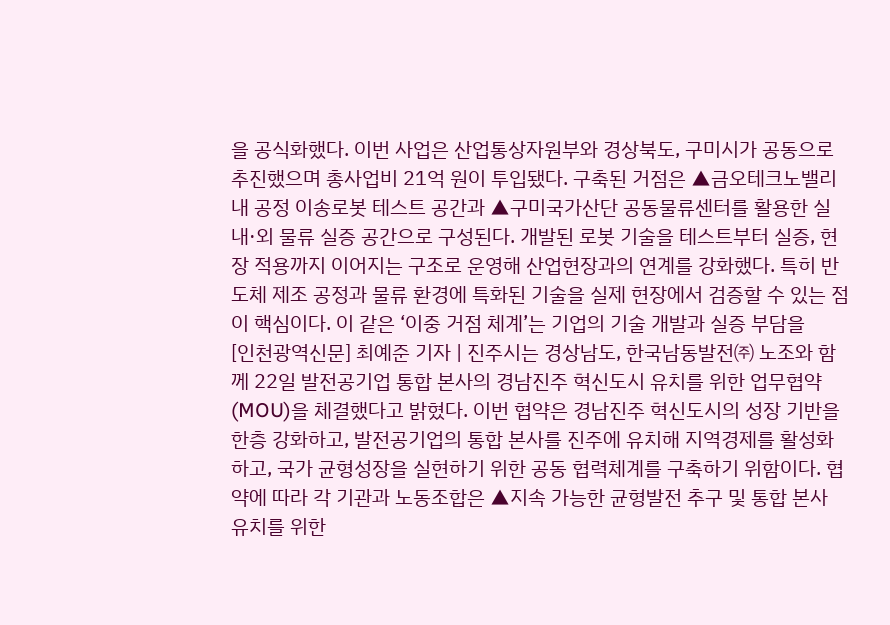을 공식화했다. 이번 사업은 산업통상자원부와 경상북도, 구미시가 공동으로 추진했으며 총사업비 21억 원이 투입됐다. 구축된 거점은 ▲금오테크노밸리 내 공정 이송로봇 테스트 공간과 ▲구미국가산단 공동물류센터를 활용한 실내·외 물류 실증 공간으로 구성된다. 개발된 로봇 기술을 테스트부터 실증, 현장 적용까지 이어지는 구조로 운영해 산업현장과의 연계를 강화했다. 특히 반도체 제조 공정과 물류 환경에 특화된 기술을 실제 현장에서 검증할 수 있는 점이 핵심이다. 이 같은 ‘이중 거점 체계’는 기업의 기술 개발과 실증 부담을
[인천광역신문] 최예준 기자 | 진주시는 경상남도, 한국남동발전㈜ 노조와 함께 22일 발전공기업 통합 본사의 경남진주 혁신도시 유치를 위한 업무협약(MOU)을 체결했다고 밝혔다. 이번 협약은 경남진주 혁신도시의 성장 기반을 한층 강화하고, 발전공기업의 통합 본사를 진주에 유치해 지역경제를 활성화하고, 국가 균형성장을 실현하기 위한 공동 협력체계를 구축하기 위함이다. 협약에 따라 각 기관과 노동조합은 ▲지속 가능한 균형발전 추구 및 통합 본사 유치를 위한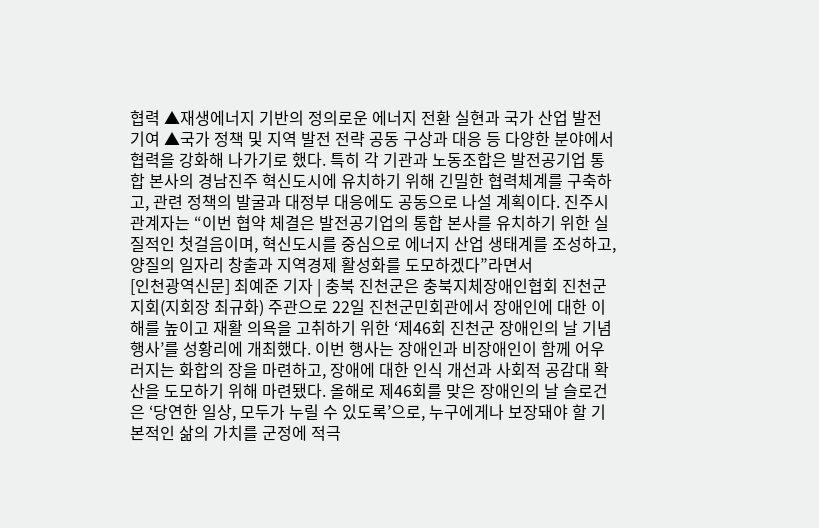협력 ▲재생에너지 기반의 정의로운 에너지 전환 실현과 국가 산업 발전 기여 ▲국가 정책 및 지역 발전 전략 공동 구상과 대응 등 다양한 분야에서 협력을 강화해 나가기로 했다. 특히 각 기관과 노동조합은 발전공기업 통합 본사의 경남진주 혁신도시에 유치하기 위해 긴밀한 협력체계를 구축하고, 관련 정책의 발굴과 대정부 대응에도 공동으로 나설 계획이다. 진주시 관계자는 “이번 협약 체결은 발전공기업의 통합 본사를 유치하기 위한 실질적인 첫걸음이며, 혁신도시를 중심으로 에너지 산업 생태계를 조성하고, 양질의 일자리 창출과 지역경제 활성화를 도모하겠다”라면서
[인천광역신문] 최예준 기자 | 충북 진천군은 충북지체장애인협회 진천군지회(지회장 최규화) 주관으로 22일 진천군민회관에서 장애인에 대한 이해를 높이고 재활 의욕을 고취하기 위한 ‘제46회 진천군 장애인의 날 기념행사’를 성황리에 개최했다. 이번 행사는 장애인과 비장애인이 함께 어우러지는 화합의 장을 마련하고, 장애에 대한 인식 개선과 사회적 공감대 확산을 도모하기 위해 마련됐다. 올해로 제46회를 맞은 장애인의 날 슬로건은 ‘당연한 일상, 모두가 누릴 수 있도록’으로, 누구에게나 보장돼야 할 기본적인 삶의 가치를 군정에 적극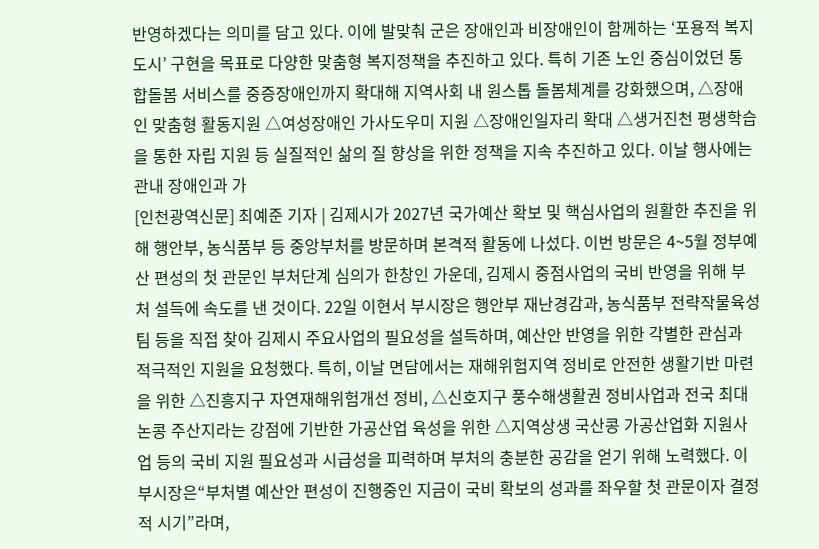반영하겠다는 의미를 담고 있다. 이에 발맞춰 군은 장애인과 비장애인이 함께하는 ‘포용적 복지도시’ 구현을 목표로 다양한 맞춤형 복지정책을 추진하고 있다. 특히 기존 노인 중심이었던 통합돌봄 서비스를 중증장애인까지 확대해 지역사회 내 원스톱 돌봄체계를 강화했으며, △장애인 맞춤형 활동지원 △여성장애인 가사도우미 지원 △장애인일자리 확대 △생거진천 평생학습을 통한 자립 지원 등 실질적인 삶의 질 향상을 위한 정책을 지속 추진하고 있다. 이날 행사에는 관내 장애인과 가
[인천광역신문] 최예준 기자 | 김제시가 2027년 국가예산 확보 및 핵심사업의 원활한 추진을 위해 행안부, 농식품부 등 중앙부처를 방문하며 본격적 활동에 나섰다. 이번 방문은 4~5월 정부예산 편성의 첫 관문인 부처단계 심의가 한창인 가운데, 김제시 중점사업의 국비 반영을 위해 부처 설득에 속도를 낸 것이다. 22일 이현서 부시장은 행안부 재난경감과, 농식품부 전략작물육성팀 등을 직접 찾아 김제시 주요사업의 필요성을 설득하며, 예산안 반영을 위한 각별한 관심과 적극적인 지원을 요청했다. 특히, 이날 면담에서는 재해위험지역 정비로 안전한 생활기반 마련을 위한 △진흥지구 자연재해위험개선 정비, △신호지구 풍수해생활권 정비사업과 전국 최대 논콩 주산지라는 강점에 기반한 가공산업 육성을 위한 △지역상생 국산콩 가공산업화 지원사업 등의 국비 지원 필요성과 시급성을 피력하며 부처의 충분한 공감을 얻기 위해 노력했다. 이 부시장은“부처별 예산안 편성이 진행중인 지금이 국비 확보의 성과를 좌우할 첫 관문이자 결정적 시기”라며,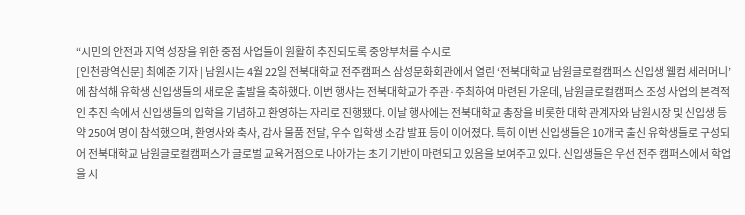“시민의 안전과 지역 성장을 위한 중점 사업들이 원활히 추진되도록 중앙부처를 수시로
[인천광역신문] 최예준 기자 | 남원시는 4월 22일 전북대학교 전주캠퍼스 삼성문화회관에서 열린 ‘전북대학교 남원글로컬캠퍼스 신입생 웰컴 세러머니’에 참석해 유학생 신입생들의 새로운 출발을 축하했다. 이번 행사는 전북대학교가 주관·주최하여 마련된 가운데, 남원글로컬캠퍼스 조성 사업의 본격적인 추진 속에서 신입생들의 입학을 기념하고 환영하는 자리로 진행됐다. 이날 행사에는 전북대학교 총장을 비롯한 대학 관계자와 남원시장 및 신입생 등 약 250여 명이 참석했으며, 환영사와 축사, 감사 물품 전달, 우수 입학생 소감 발표 등이 이어졌다. 특히 이번 신입생들은 10개국 출신 유학생들로 구성되어 전북대학교 남원글로컬캠퍼스가 글로벌 교육거점으로 나아가는 초기 기반이 마련되고 있음을 보여주고 있다. 신입생들은 우선 전주 캠퍼스에서 학업을 시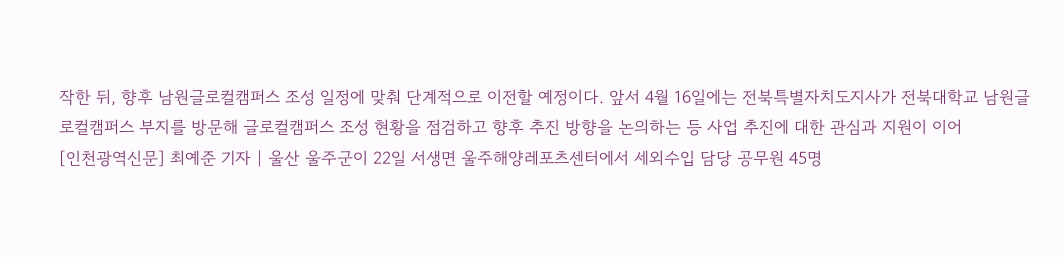작한 뒤, 향후 남원글로컬캠퍼스 조성 일정에 맞춰 단계적으로 이전할 예정이다. 앞서 4월 16일에는 전북특별자치도지사가 전북대학교 남원글로컬캠퍼스 부지를 방문해 글로컬캠퍼스 조성 현황을 점검하고 향후 추진 방향을 논의하는 등 사업 추진에 대한 관심과 지원이 이어
[인천광역신문] 최예준 기자 | 울산 울주군이 22일 서생면 울주해양레포츠센터에서 세외수입 담당 공무원 45명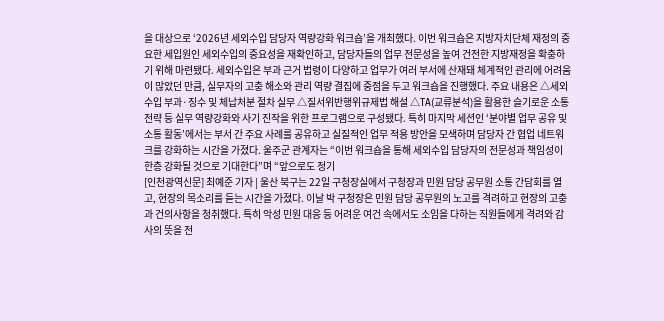을 대상으로 ‘2026년 세외수입 담당자 역량강화 워크숍’을 개최했다. 이번 워크숍은 지방자치단체 재정의 중요한 세입원인 세외수입의 중요성을 재확인하고, 담당자들의 업무 전문성을 높여 건전한 지방재정을 확충하기 위해 마련됐다. 세외수입은 부과 근거 법령이 다양하고 업무가 여러 부서에 산재돼 체계적인 관리에 어려움이 많았던 만큼, 실무자의 고충 해소와 관리 역량 결집에 중점을 두고 워크숍을 진행했다. 주요 내용은 △세외수입 부과·징수 및 체납처분 절차 실무 △질서위반행위규제법 해설 △TA(교류분석)을 활용한 슬기로운 소통 전략 등 실무 역량강화와 사기 진작을 위한 프로그램으로 구성됐다. 특히 마지막 세션인 ‘분야별 업무 공유 및 소통 활동’에서는 부서 간 주요 사례를 공유하고 실질적인 업무 적용 방안을 모색하며 담당자 간 협업 네트워크를 강화하는 시간을 가졌다. 울주군 관계자는 “이번 워크숍을 통해 세외수입 담당자의 전문성과 책임성이 한층 강화될 것으로 기대한다”며 “앞으로도 정기
[인천광역신문] 최예준 기자 | 울산 북구는 22일 구청장실에서 구청장과 민원 담당 공무원 소통 간담회를 열고, 현장의 목소리를 듣는 시간을 가졌다. 이날 박 구청장은 민원 담당 공무원의 노고를 격려하고 현장의 고충과 건의사항을 청취했다. 특히 악성 민원 대응 등 어려운 여건 속에서도 소임을 다하는 직원들에게 격려와 감사의 뜻을 전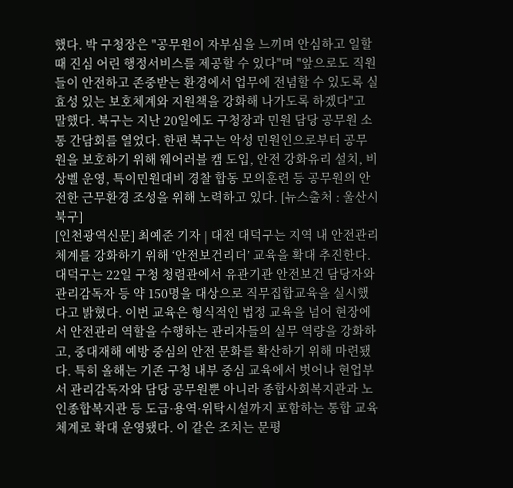했다. 박 구청장은 "공무원이 자부심을 느끼며 안심하고 일할 때 진심 어린 행정서비스를 제공할 수 있다"며 "앞으로도 직원들이 안전하고 존중받는 환경에서 업무에 전념할 수 있도록 실효성 있는 보호체계와 지원책을 강화해 나가도록 하겠다"고 말했다. 북구는 지난 20일에도 구청장과 민원 담당 공무원 소통 간담회를 열었다. 한편 북구는 악성 민원인으로부터 공무원을 보호하기 위해 웨어러블 캠 도입, 안전 강화유리 설치, 비상벨 운영, 특이민원대비 경찰 합동 모의훈련 등 공무원의 안전한 근무환경 조성을 위해 노력하고 있다. [뉴스출처 : 울산시북구]
[인천광역신문] 최예준 기자 | 대전 대덕구는 지역 내 안전관리 체계를 강화하기 위해 ‘안전보건리더’ 교육을 확대 추진한다. 대덕구는 22일 구청 청렴관에서 유관기관 안전보건 담당자와 관리감독자 등 약 150명을 대상으로 직무집합교육을 실시했다고 밝혔다. 이번 교육은 형식적인 법정 교육을 넘어 현장에서 안전관리 역할을 수행하는 관리자들의 실무 역량을 강화하고, 중대재해 예방 중심의 안전 문화를 확산하기 위해 마련됐다. 특히 올해는 기존 구청 내부 중심 교육에서 벗어나 현업부서 관리감독자와 담당 공무원뿐 아니라 종합사회복지관과 노인종합복지관 등 도급·용역·위탁시설까지 포함하는 통합 교육체계로 확대 운영됐다. 이 같은 조치는 문평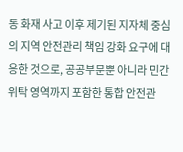동 화재 사고 이후 제기된 지자체 중심의 지역 안전관리 책임 강화 요구에 대응한 것으로, 공공부문뿐 아니라 민간 위탁 영역까지 포함한 통합 안전관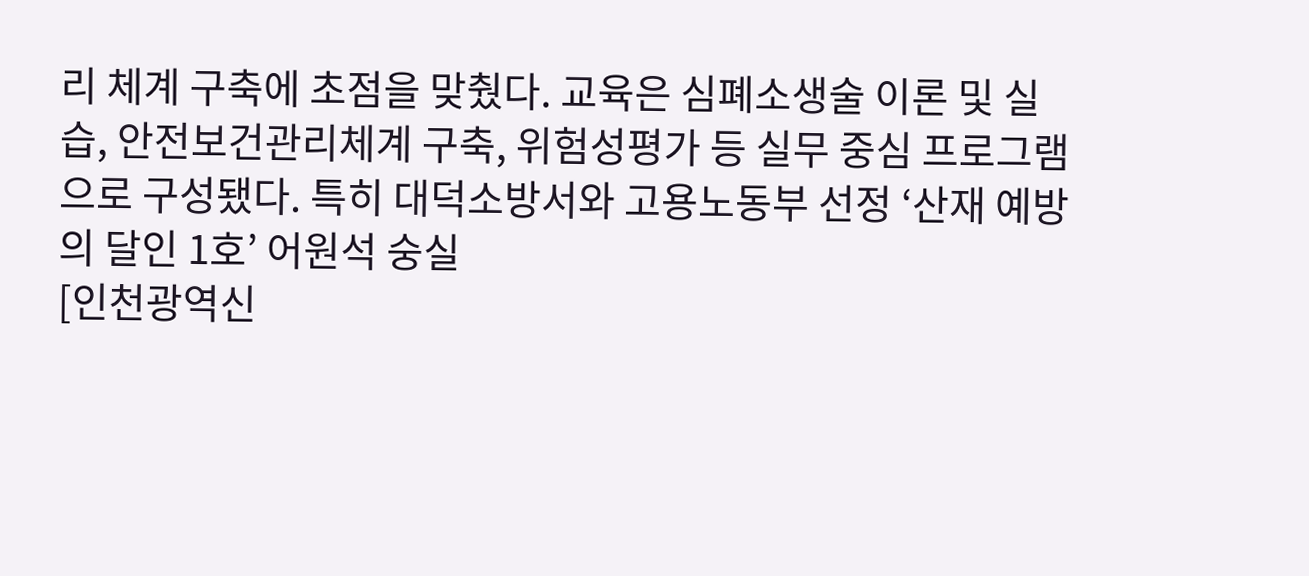리 체계 구축에 초점을 맞췄다. 교육은 심폐소생술 이론 및 실습, 안전보건관리체계 구축, 위험성평가 등 실무 중심 프로그램으로 구성됐다. 특히 대덕소방서와 고용노동부 선정 ‘산재 예방의 달인 1호’ 어원석 숭실
[인천광역신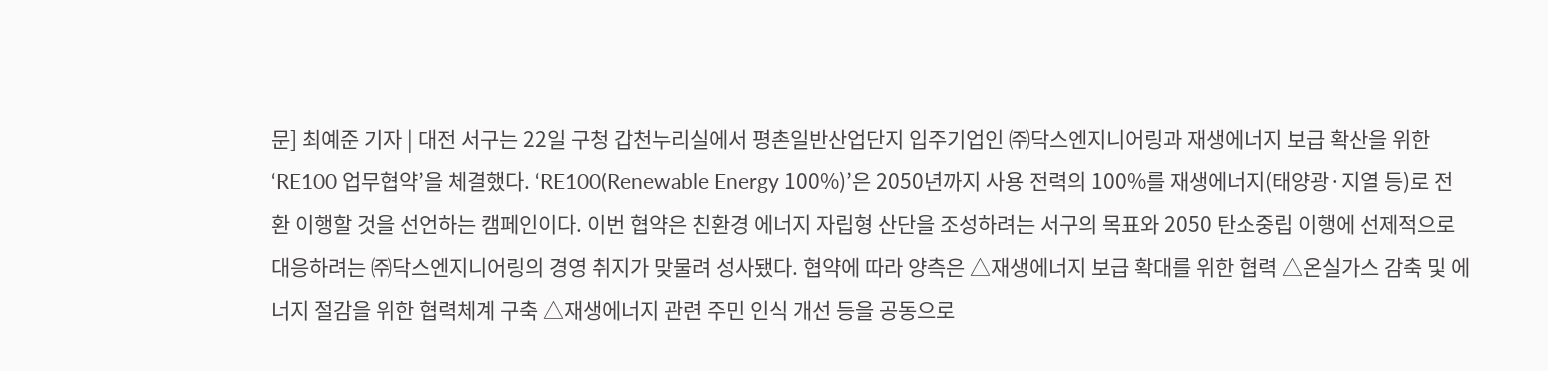문] 최예준 기자 | 대전 서구는 22일 구청 갑천누리실에서 평촌일반산업단지 입주기업인 ㈜닥스엔지니어링과 재생에너지 보급 확산을 위한 ‘RE100 업무협약’을 체결했다. ‘RE100(Renewable Energy 100%)’은 2050년까지 사용 전력의 100%를 재생에너지(태양광·지열 등)로 전환 이행할 것을 선언하는 캠페인이다. 이번 협약은 친환경 에너지 자립형 산단을 조성하려는 서구의 목표와 2050 탄소중립 이행에 선제적으로 대응하려는 ㈜닥스엔지니어링의 경영 취지가 맞물려 성사됐다. 협약에 따라 양측은 △재생에너지 보급 확대를 위한 협력 △온실가스 감축 및 에너지 절감을 위한 협력체계 구축 △재생에너지 관련 주민 인식 개선 등을 공동으로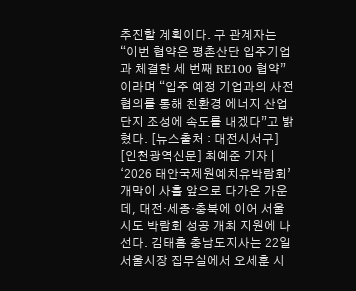추진할 계획이다. 구 관계자는 “이번 협약은 평촌산단 입주기업과 체결한 세 번째 RE100 협약”이라며 “입주 예정 기업과의 사전 협의를 통해 친환경 에너지 산업단지 조성에 속도를 내겠다”고 밝혔다. [뉴스출처 : 대전시서구]
[인천광역신문] 최예준 기자 | ‘2026 태안국제원예치유박람회’ 개막이 사흘 앞으로 다가온 가운데, 대전·세종·충북에 이어 서울시도 박람회 성공 개최 지원에 나선다. 김태흠 충남도지사는 22일 서울시장 집무실에서 오세훈 시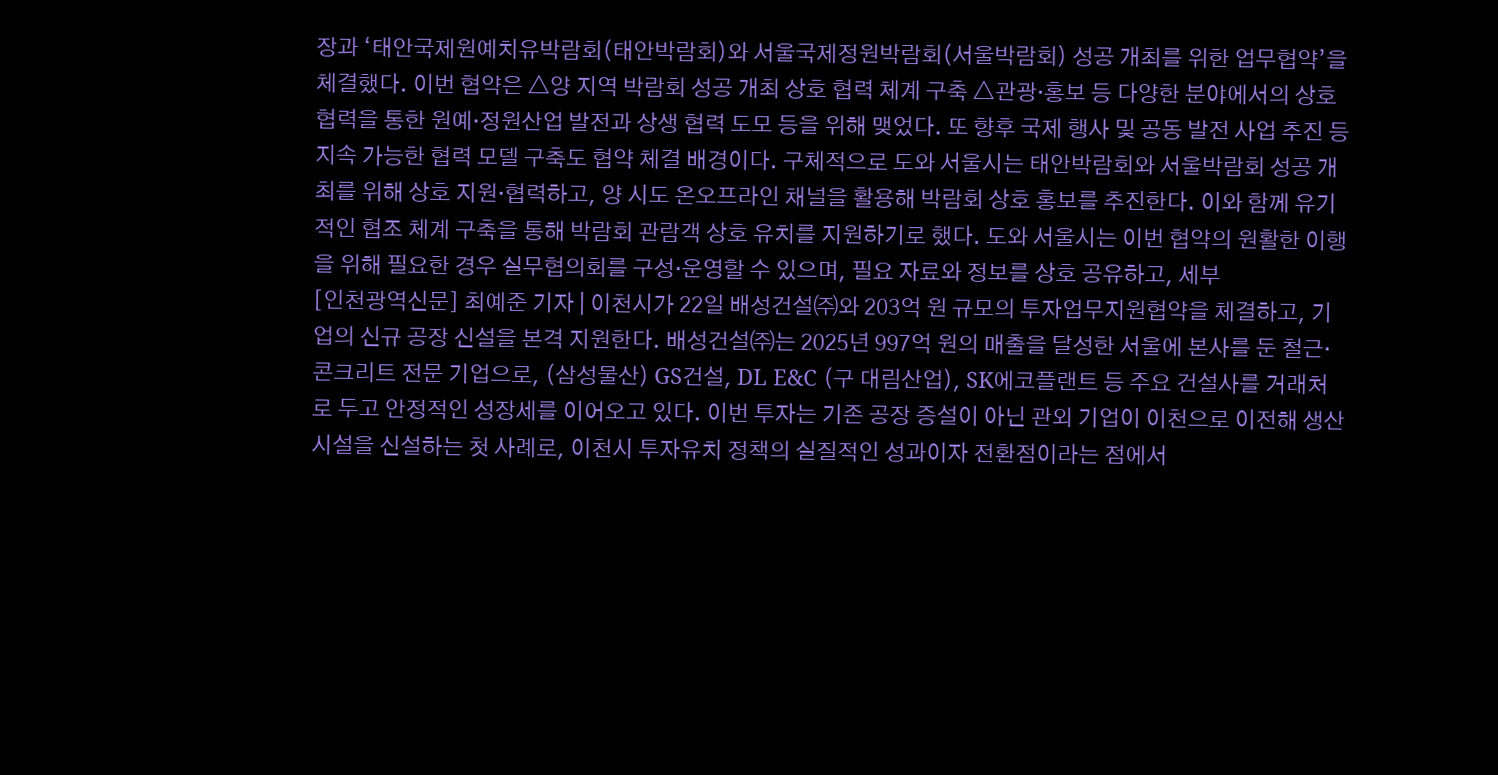장과 ‘태안국제원예치유박람회(태안박람회)와 서울국제정원박람회(서울박람회) 성공 개최를 위한 업무협약’을 체결했다. 이번 협약은 △양 지역 박람회 성공 개최 상호 협력 체계 구축 △관광·홍보 등 다양한 분야에서의 상호 협력을 통한 원예·정원산업 발전과 상생 협력 도모 등을 위해 맺었다. 또 향후 국제 행사 및 공동 발전 사업 추진 등 지속 가능한 협력 모델 구축도 협약 체결 배경이다. 구체적으로 도와 서울시는 태안박람회와 서울박람회 성공 개최를 위해 상호 지원·협력하고, 양 시도 온오프라인 채널을 활용해 박람회 상호 홍보를 추진한다. 이와 함께 유기적인 협조 체계 구축을 통해 박람회 관람객 상호 유치를 지원하기로 했다. 도와 서울시는 이번 협약의 원활한 이행을 위해 필요한 경우 실무협의회를 구성·운영할 수 있으며, 필요 자료와 정보를 상호 공유하고, 세부
[인천광역신문] 최예준 기자 | 이천시가 22일 배성건설㈜와 203억 원 규모의 투자업무지원협약을 체결하고, 기업의 신규 공장 신설을 본격 지원한다. 배성건설㈜는 2025년 997억 원의 매출을 달성한 서울에 본사를 둔 철근·콘크리트 전문 기업으로, (삼성물산) GS건설, DL E&C (구 대림산업), SK에코플랜트 등 주요 건설사를 거래처로 두고 안정적인 성장세를 이어오고 있다. 이번 투자는 기존 공장 증설이 아닌 관외 기업이 이천으로 이전해 생산시설을 신설하는 첫 사례로, 이천시 투자유치 정책의 실질적인 성과이자 전환점이라는 점에서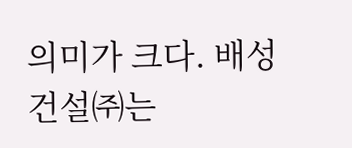의미가 크다. 배성건설㈜는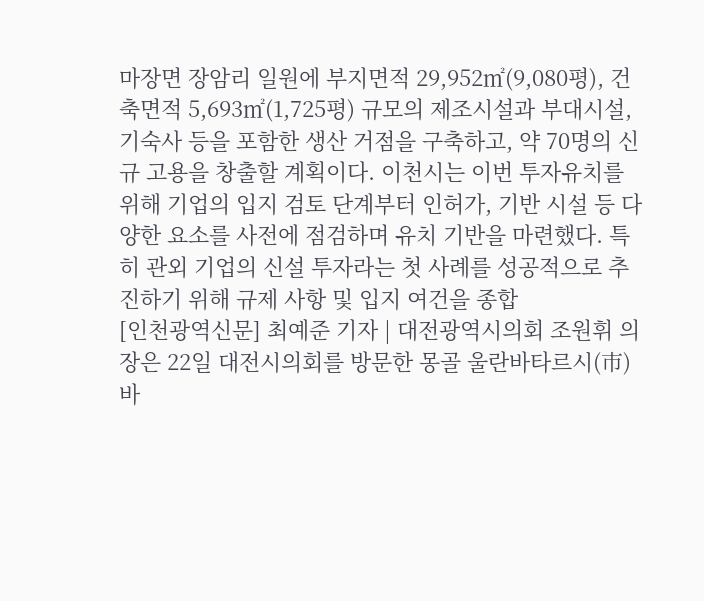마장면 장암리 일원에 부지면적 29,952㎡(9,080평), 건축면적 5,693㎡(1,725평) 규모의 제조시설과 부대시설, 기숙사 등을 포함한 생산 거점을 구축하고, 약 70명의 신규 고용을 창출할 계획이다. 이천시는 이번 투자유치를 위해 기업의 입지 검토 단계부터 인허가, 기반 시설 등 다양한 요소를 사전에 점검하며 유치 기반을 마련했다. 특히 관외 기업의 신설 투자라는 첫 사례를 성공적으로 추진하기 위해 규제 사항 및 입지 여건을 종합
[인천광역신문] 최예준 기자 | 대전광역시의회 조원휘 의장은 22일 대전시의회를 방문한 몽골 울란바타르시(市) 바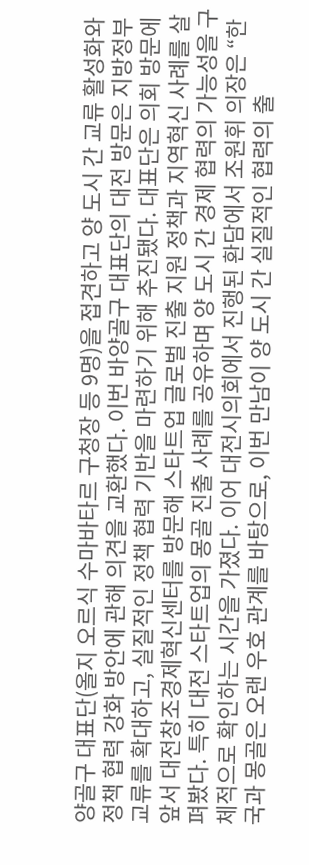양골구 대표단(올지 오르식 수마바타르 구청장 등 9명)을 접견하고 양 도시 간 교류 활성화와 정책 협력 강화 방안에 관해 의견을 교환했다. 이번 바양골구 대표단의 대전 방문은 지방정부 교류를 확대하고, 실질적인 정책 협력 기반을 마련하기 위해 추진됐다. 대표단은 의회 방문에 앞서 대전창조경제혁신센터를 방문해 스타트업 글로벌 진출 지원 정책과 지역혁신 사례를 살펴봤다. 특히 대전 스타트업의 몽골 진출 사례를 공유하며 양 도시 간 경제 협력의 가능성을 구체적으로 확인하는 시간을 가졌다. 이어 대전시의회에서 진행된 환담에서 조원휘 의장은 “한국과 몽골은 오랜 우호 관계를 바탕으로, 이번 만남이 양 도시 간 실질적인 협력의 출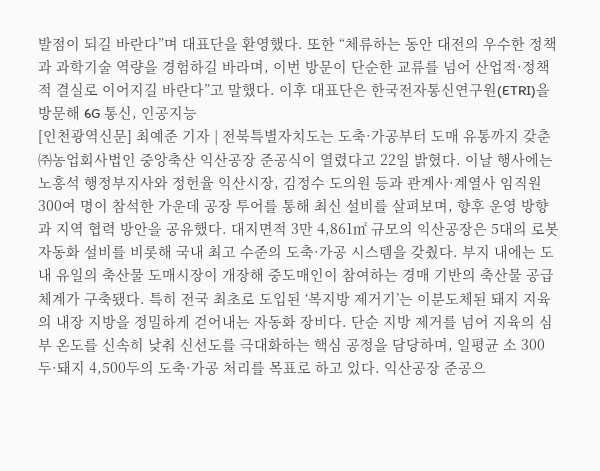발점이 되길 바란다”며 대표단을 환영했다. 또한 “체류하는 동안 대전의 우수한 정책과 과학기술 역량을 경험하길 바라며, 이번 방문이 단순한 교류를 넘어 산업적·정책적 결실로 이어지길 바란다”고 말했다. 이후 대표단은 한국전자통신연구원(ETRI)을 방문해 6G 통신, 인공지능
[인천광역신문] 최예준 기자 | 전북특별자치도는 도축·가공부터 도매 유통까지 갖춘 ㈜농업회사법인 중앙축산 익산공장 준공식이 열렸다고 22일 밝혔다. 이날 행사에는 노홍석 행정부지사와 정헌율 익산시장, 김정수 도의원 등과 관계사·계열사 임직원 300여 명이 참석한 가운데 공장 투어를 통해 최신 설비를 살펴보며, 향후 운영 방향과 지역 협력 방안을 공유했다. 대지면적 3만 4,861㎡ 규모의 익산공장은 5대의 로봇 자동화 설비를 비롯해 국내 최고 수준의 도축·가공 시스템을 갖췄다. 부지 내에는 도내 유일의 축산물 도매시장이 개장해 중도매인이 참여하는 경매 기반의 축산물 공급 체계가 구축됐다. 특히 전국 최초로 도입된 ‘복지방 제거기’는 이분도체된 돼지 지육의 내장 지방을 정밀하게 걷어내는 자동화 장비다. 단순 지방 제거를 넘어 지육의 심부 온도를 신속히 낮춰 신선도를 극대화하는 핵심 공정을 담당하며, 일평균 소 300두·돼지 4,500두의 도축·가공 처리를 목표로 하고 있다. 익산공장 준공으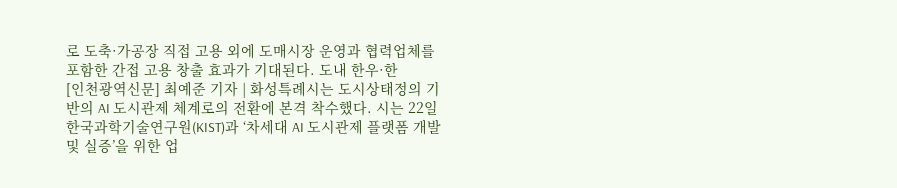로 도축·가공장 직접 고용 외에 도매시장 운영과 협력업체를 포함한 간접 고용 창출 효과가 기대된다. 도내 한우·한
[인천광역신문] 최예준 기자 | 화성특례시는 도시상태정의 기반의 AI 도시관제 체계로의 전환에 본격 착수했다. 시는 22일 한국과학기술연구원(KIST)과 ‘차세대 AI 도시관제 플랫폼 개발 및 실증’을 위한 업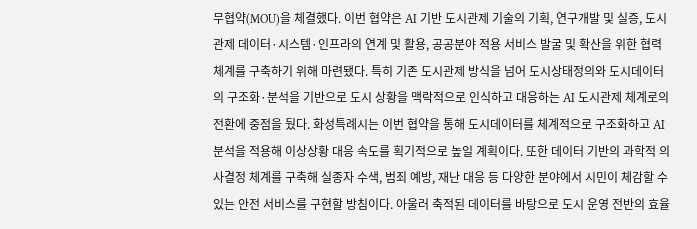무협약(MOU)을 체결했다. 이번 협약은 AI 기반 도시관제 기술의 기획, 연구개발 및 실증, 도시관제 데이터·시스템·인프라의 연계 및 활용, 공공분야 적용 서비스 발굴 및 확산을 위한 협력체계를 구축하기 위해 마련됐다. 특히 기존 도시관제 방식을 넘어 도시상태정의와 도시데이터의 구조화·분석을 기반으로 도시 상황을 맥락적으로 인식하고 대응하는 AI 도시관제 체계로의 전환에 중점을 뒀다. 화성특례시는 이번 협약을 통해 도시데이터를 체계적으로 구조화하고 AI 분석을 적용해 이상상황 대응 속도를 획기적으로 높일 계획이다. 또한 데이터 기반의 과학적 의사결정 체계를 구축해 실종자 수색, 범죄 예방, 재난 대응 등 다양한 분야에서 시민이 체감할 수 있는 안전 서비스를 구현할 방침이다. 아울러 축적된 데이터를 바탕으로 도시 운영 전반의 효율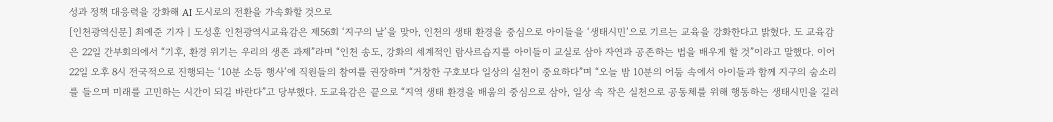성과 정책 대응력을 강화해 AI 도시로의 전환을 가속화할 것으로
[인천광역신문] 최예준 기자 | 도성훈 인천광역시교육감은 제56회 ‘지구의 날’을 맞아, 인천의 생태 환경을 중심으로 아이들을 ‘생태시민’으로 기르는 교육을 강화한다고 밝혔다. 도 교육감은 22일 간부회의에서 “기후, 환경 위기는 우리의 생존 과제”라며 “인천 송도, 강화의 세계적인 람사르습지를 아이들이 교실로 삼아 자연과 공존하는 법을 배우게 할 것”이라고 말했다. 이어 22일 오후 8시 전국적으로 진행되는 ‘10분 소등 행사’에 직원들의 참여를 권장하며 “거창한 구호보다 일상의 실천이 중요하다”며 “오늘 밤 10분의 어둠 속에서 아이들과 함께 지구의 숨소리를 들으며 미래를 고민하는 시간이 되길 바란다”고 당부했다. 도교육감은 끝으로 “지역 생태 환경을 배움의 중심으로 삼아, 일상 속 작은 실천으로 공동체를 위해 행동하는 생태시민을 길러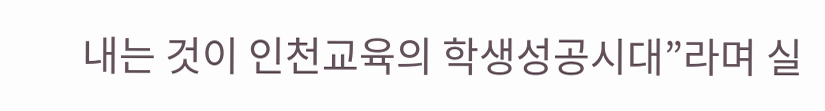내는 것이 인천교육의 학생성공시대”라며 실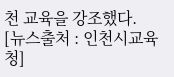천 교육을 강조했다. [뉴스출처 : 인천시교육청]